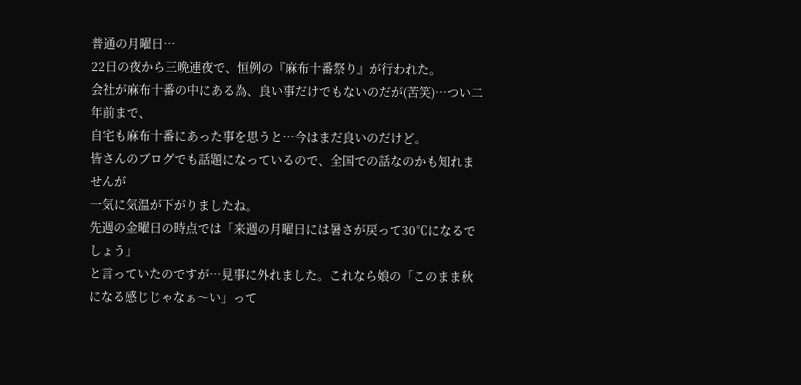普通の月曜日…
22日の夜から三晩連夜で、恒例の『麻布十番祭り』が行われた。
会社が麻布十番の中にある為、良い事だけでもないのだが(苦笑)…つい二年前まで、
自宅も麻布十番にあった事を思うと…今はまだ良いのだけど。
皆さんのブログでも話題になっているので、全国での話なのかも知れませんが
一気に気温が下がりましたね。
先週の金曜日の時点では「来週の月曜日には暑さが戻って30℃になるでしょう」
と言っていたのですが…見事に外れました。これなら娘の「このまま秋になる感じじゃなぁ〜い」って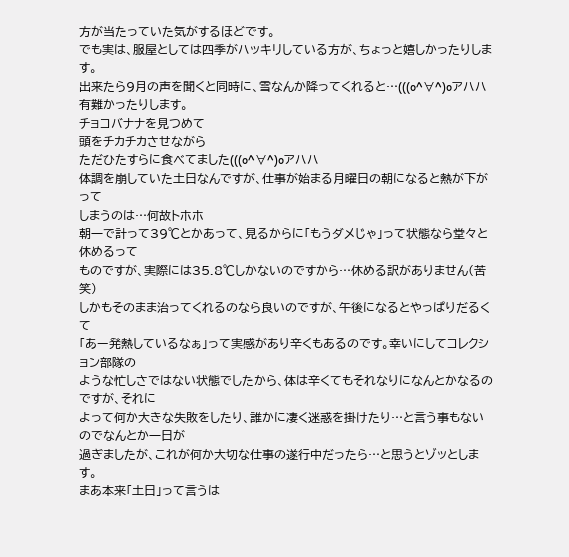方が当たっていた気がするほどです。
でも実は、服屋としては四季がハッキリしている方が、ちょっと嬉しかったりします。
出来たら9月の声を聞くと同時に、雪なんか降ってくれると…(((o^∀^)oアハハ
有難かったりします。
チョコバナナを見つめて
頭をチカチカさせながら
ただひたすらに食べてました(((o^∀^)oアハハ
体調を崩していた土日なんですが、仕事が始まる月曜日の朝になると熱が下がって
しまうのは…何故トホホ
朝一で計って39℃とかあって、見るからに「もうダメじゃ」って状態なら堂々と休めるって
ものですが、実際には35.8℃しかないのですから…休める訳がありません(苦笑)
しかもそのまま治ってくれるのなら良いのですが、午後になるとやっぱりだるくて
「あー発熱しているなぁ」って実感があり辛くもあるのです。幸いにしてコレクション部隊の
ような忙しさではない状態でしたから、体は辛くてもそれなりになんとかなるのですが、それに
よって何か大きな失敗をしたり、誰かに凄く迷惑を掛けたり…と言う事もないのでなんとか一日が
過ぎましたが、これが何か大切な仕事の遂行中だったら…と思うとゾッとします。
まあ本来「土日」って言うは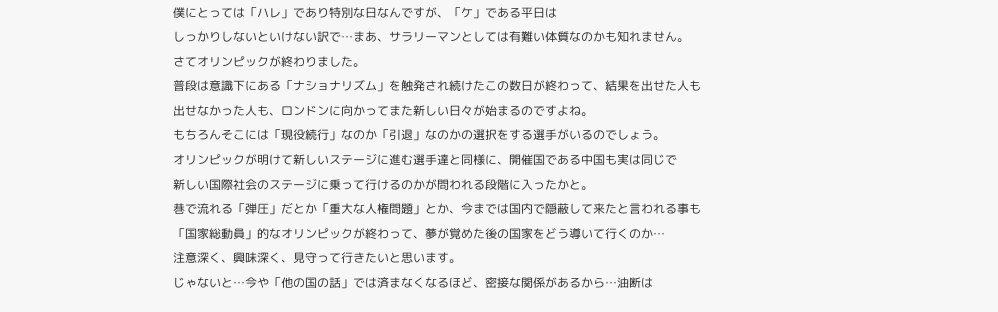僕にとっては「ハレ」であり特別な日なんですが、「ケ」である平日は
しっかりしないといけない訳で…まあ、サラリーマンとしては有難い体質なのかも知れません。
さてオリンピックが終わりました。
普段は意識下にある「ナショナリズム」を触発され続けたこの数日が終わって、結果を出せた人も
出せなかった人も、ロンドンに向かってまた新しい日々が始まるのですよね。
もちろんそこには「現役続行」なのか「引退」なのかの選択をする選手がいるのでしょう。
オリンピックが明けて新しいステージに進む選手達と同様に、開催国である中国も実は同じで
新しい国際社会のステージに乗って行けるのかが問われる段階に入ったかと。
巷で流れる「弾圧」だとか「重大な人権問題」とか、今までは国内で隠蔽して来たと言われる事も
「国家総動員」的なオリンピックが終わって、夢が覚めた後の国家をどう導いて行くのか…
注意深く、興味深く、見守って行きたいと思います。
じゃないと…今や「他の国の話」では済まなくなるほど、密接な関係があるから…油断は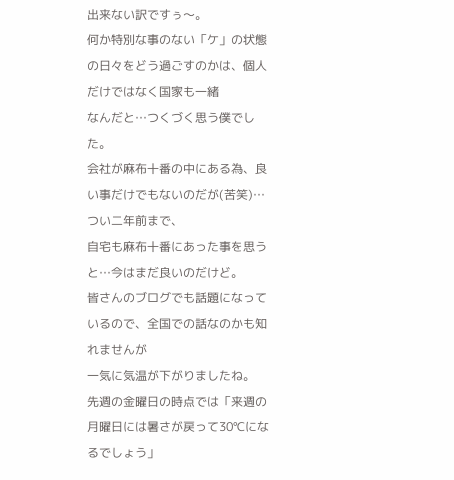出来ない訳ですぅ〜。
何か特別な事のない「ケ」の状態の日々をどう過ごすのかは、個人だけではなく国家も一緒
なんだと…つくづく思う僕でした。
会社が麻布十番の中にある為、良い事だけでもないのだが(苦笑)…つい二年前まで、
自宅も麻布十番にあった事を思うと…今はまだ良いのだけど。
皆さんのブログでも話題になっているので、全国での話なのかも知れませんが
一気に気温が下がりましたね。
先週の金曜日の時点では「来週の月曜日には暑さが戻って30℃になるでしょう」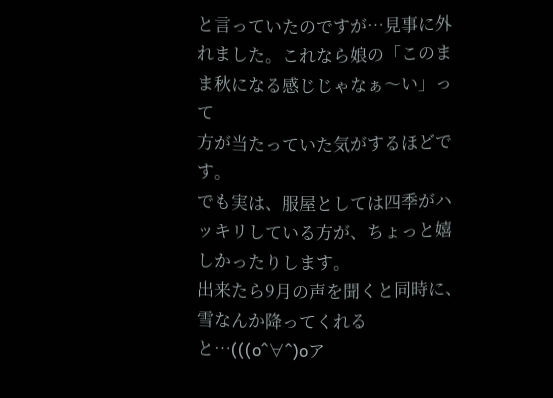と言っていたのですが…見事に外れました。これなら娘の「このまま秋になる感じじゃなぁ〜い」って
方が当たっていた気がするほどです。
でも実は、服屋としては四季がハッキリしている方が、ちょっと嬉しかったりします。
出来たら9月の声を聞くと同時に、雪なんか降ってくれると…(((o^∀^)oア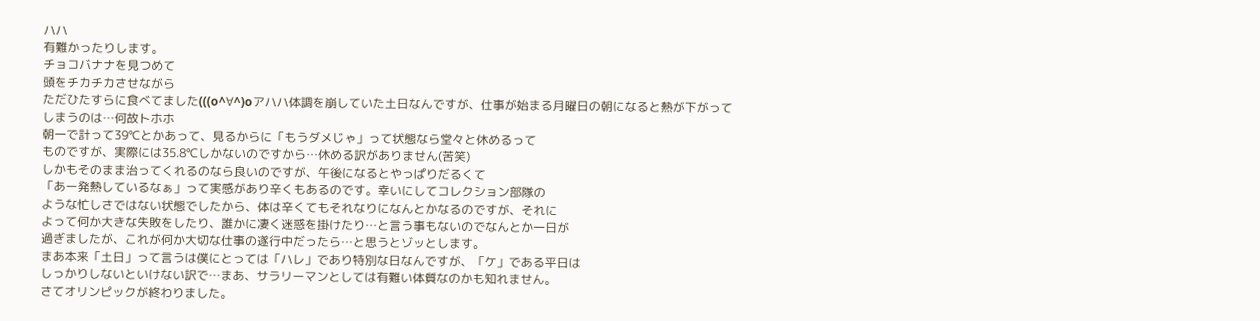ハハ
有難かったりします。
チョコバナナを見つめて
頭をチカチカさせながら
ただひたすらに食べてました(((o^∀^)oアハハ体調を崩していた土日なんですが、仕事が始まる月曜日の朝になると熱が下がって
しまうのは…何故トホホ
朝一で計って39℃とかあって、見るからに「もうダメじゃ」って状態なら堂々と休めるって
ものですが、実際には35.8℃しかないのですから…休める訳がありません(苦笑)
しかもそのまま治ってくれるのなら良いのですが、午後になるとやっぱりだるくて
「あー発熱しているなぁ」って実感があり辛くもあるのです。幸いにしてコレクション部隊の
ような忙しさではない状態でしたから、体は辛くてもそれなりになんとかなるのですが、それに
よって何か大きな失敗をしたり、誰かに凄く迷惑を掛けたり…と言う事もないのでなんとか一日が
過ぎましたが、これが何か大切な仕事の遂行中だったら…と思うとゾッとします。
まあ本来「土日」って言うは僕にとっては「ハレ」であり特別な日なんですが、「ケ」である平日は
しっかりしないといけない訳で…まあ、サラリーマンとしては有難い体質なのかも知れません。
さてオリンピックが終わりました。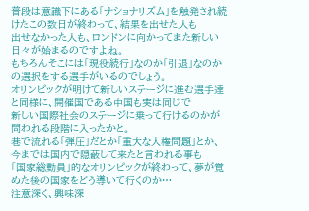普段は意識下にある「ナショナリズム」を触発され続けたこの数日が終わって、結果を出せた人も
出せなかった人も、ロンドンに向かってまた新しい日々が始まるのですよね。
もちろんそこには「現役続行」なのか「引退」なのかの選択をする選手がいるのでしょう。
オリンピックが明けて新しいステージに進む選手達と同様に、開催国である中国も実は同じで
新しい国際社会のステージに乗って行けるのかが問われる段階に入ったかと。
巷で流れる「弾圧」だとか「重大な人権問題」とか、今までは国内で隠蔽して来たと言われる事も
「国家総動員」的なオリンピックが終わって、夢が覚めた後の国家をどう導いて行くのか…
注意深く、興味深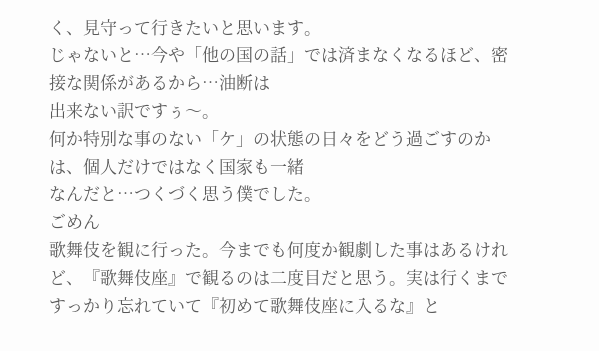く、見守って行きたいと思います。
じゃないと…今や「他の国の話」では済まなくなるほど、密接な関係があるから…油断は
出来ない訳ですぅ〜。
何か特別な事のない「ケ」の状態の日々をどう過ごすのかは、個人だけではなく国家も一緒
なんだと…つくづく思う僕でした。
ごめん
歌舞伎を観に行った。今までも何度か観劇した事はあるけれど、『歌舞伎座』で観るのは二度目だと思う。実は行くまですっかり忘れていて『初めて歌舞伎座に入るな』と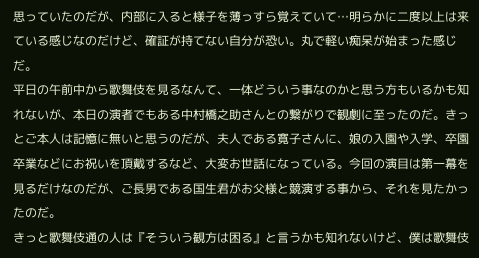思っていたのだが、内部に入ると様子を薄っすら覚えていて…明らかに二度以上は来ている感じなのだけど、確証が持てない自分が恐い。丸で軽い痴呆が始まった感じだ。
平日の午前中から歌舞伎を見るなんて、一体どういう事なのかと思う方もいるかも知れないが、本日の演者でもある中村橋之助さんとの繋がりで観劇に至ったのだ。きっとご本人は記憶に無いと思うのだが、夫人である寛子さんに、娘の入園や入学、卒園卒業などにお祝いを頂戴するなど、大変お世話になっている。今回の演目は第一幕を見るだけなのだが、ご長男である国生君がお父様と競演する事から、それを見たかったのだ。
きっと歌舞伎通の人は『そういう観方は困る』と言うかも知れないけど、僕は歌舞伎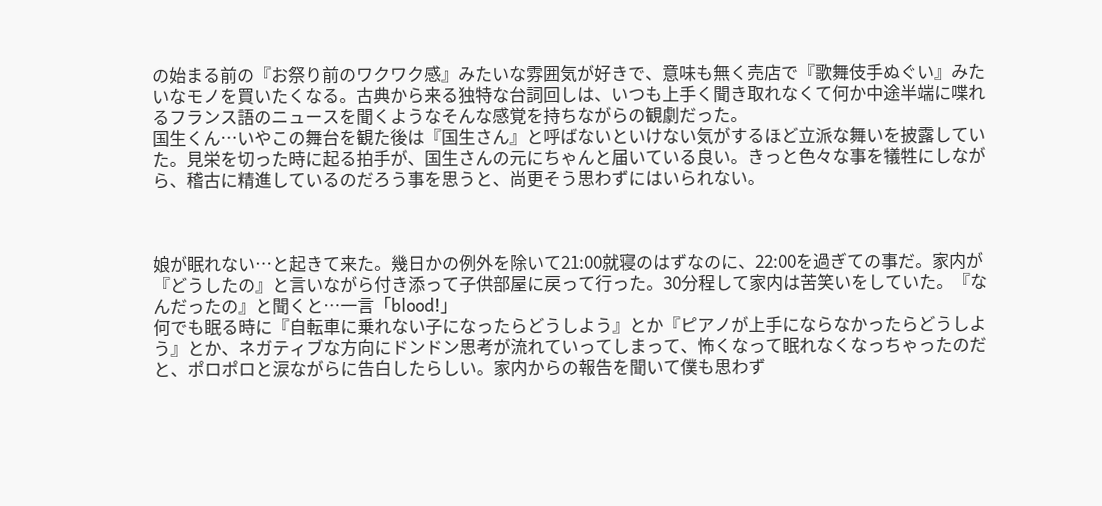の始まる前の『お祭り前のワクワク感』みたいな雰囲気が好きで、意味も無く売店で『歌舞伎手ぬぐい』みたいなモノを買いたくなる。古典から来る独特な台詞回しは、いつも上手く聞き取れなくて何か中途半端に喋れるフランス語のニュースを聞くようなそんな感覚を持ちながらの観劇だった。
国生くん…いやこの舞台を観た後は『国生さん』と呼ばないといけない気がするほど立派な舞いを披露していた。見栄を切った時に起る拍手が、国生さんの元にちゃんと届いている良い。きっと色々な事を犠牲にしながら、稽古に精進しているのだろう事を思うと、尚更そう思わずにはいられない。



娘が眠れない…と起きて来た。幾日かの例外を除いて21:00就寝のはずなのに、22:00を過ぎての事だ。家内が『どうしたの』と言いながら付き添って子供部屋に戻って行った。30分程して家内は苦笑いをしていた。『なんだったの』と聞くと…一言「blood!」
何でも眠る時に『自転車に乗れない子になったらどうしよう』とか『ピアノが上手にならなかったらどうしよう』とか、ネガティブな方向にドンドン思考が流れていってしまって、怖くなって眠れなくなっちゃったのだと、ポロポロと涙ながらに告白したらしい。家内からの報告を聞いて僕も思わず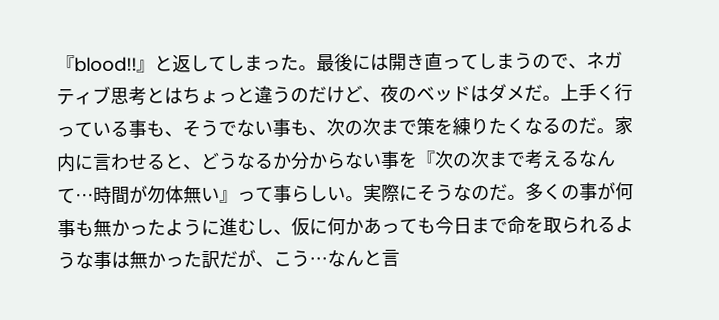『blood!!』と返してしまった。最後には開き直ってしまうので、ネガティブ思考とはちょっと違うのだけど、夜のベッドはダメだ。上手く行っている事も、そうでない事も、次の次まで策を練りたくなるのだ。家内に言わせると、どうなるか分からない事を『次の次まで考えるなんて…時間が勿体無い』って事らしい。実際にそうなのだ。多くの事が何事も無かったように進むし、仮に何かあっても今日まで命を取られるような事は無かった訳だが、こう…なんと言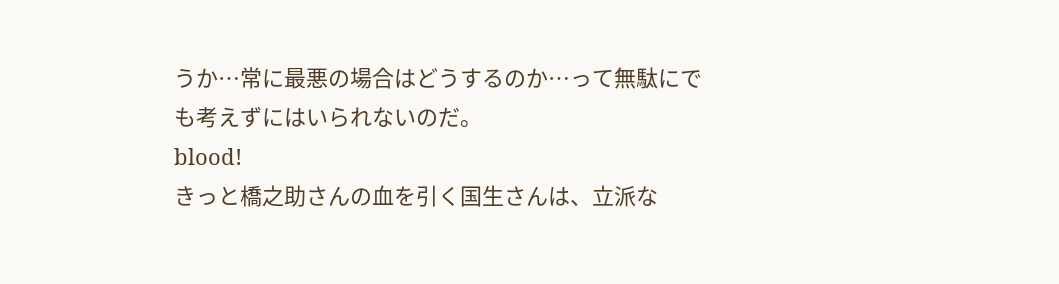うか…常に最悪の場合はどうするのか…って無駄にでも考えずにはいられないのだ。
blood!
きっと橋之助さんの血を引く国生さんは、立派な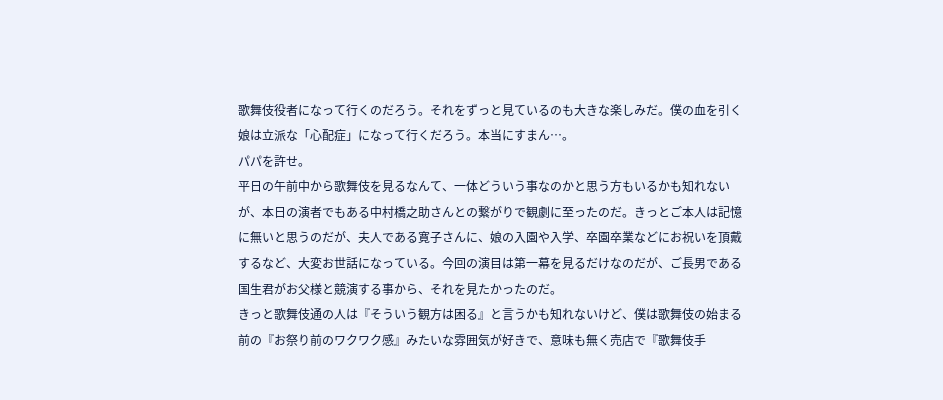歌舞伎役者になって行くのだろう。それをずっと見ているのも大きな楽しみだ。僕の血を引く娘は立派な「心配症」になって行くだろう。本当にすまん…。
パパを許せ。
平日の午前中から歌舞伎を見るなんて、一体どういう事なのかと思う方もいるかも知れないが、本日の演者でもある中村橋之助さんとの繋がりで観劇に至ったのだ。きっとご本人は記憶に無いと思うのだが、夫人である寛子さんに、娘の入園や入学、卒園卒業などにお祝いを頂戴するなど、大変お世話になっている。今回の演目は第一幕を見るだけなのだが、ご長男である国生君がお父様と競演する事から、それを見たかったのだ。
きっと歌舞伎通の人は『そういう観方は困る』と言うかも知れないけど、僕は歌舞伎の始まる前の『お祭り前のワクワク感』みたいな雰囲気が好きで、意味も無く売店で『歌舞伎手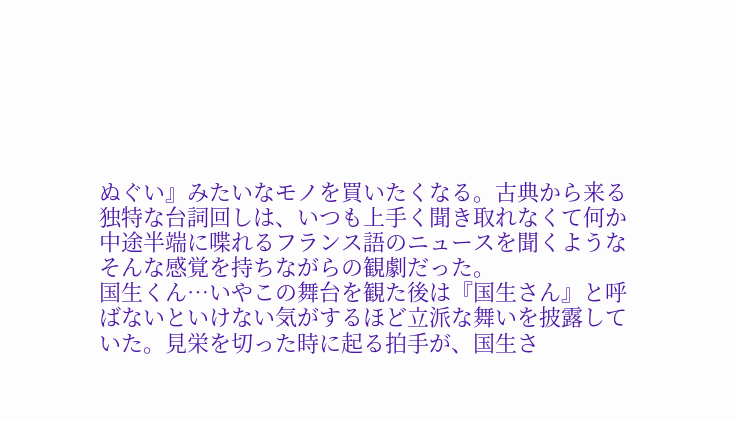ぬぐい』みたいなモノを買いたくなる。古典から来る独特な台詞回しは、いつも上手く聞き取れなくて何か中途半端に喋れるフランス語のニュースを聞くようなそんな感覚を持ちながらの観劇だった。
国生くん…いやこの舞台を観た後は『国生さん』と呼ばないといけない気がするほど立派な舞いを披露していた。見栄を切った時に起る拍手が、国生さ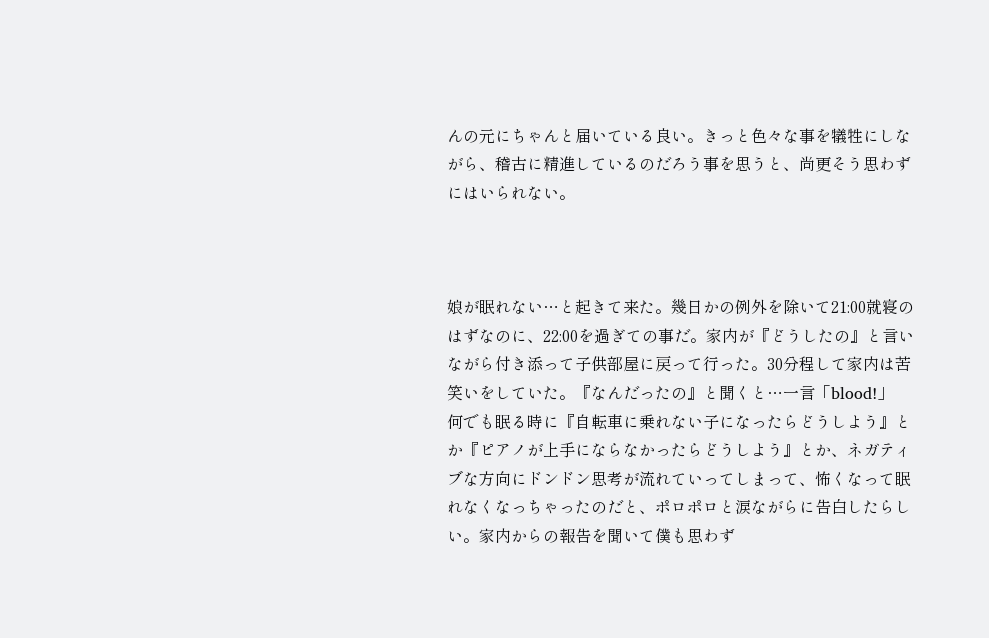んの元にちゃんと届いている良い。きっと色々な事を犠牲にしながら、稽古に精進しているのだろう事を思うと、尚更そう思わずにはいられない。



娘が眠れない…と起きて来た。幾日かの例外を除いて21:00就寝のはずなのに、22:00を過ぎての事だ。家内が『どうしたの』と言いながら付き添って子供部屋に戻って行った。30分程して家内は苦笑いをしていた。『なんだったの』と聞くと…一言「blood!」
何でも眠る時に『自転車に乗れない子になったらどうしよう』とか『ピアノが上手にならなかったらどうしよう』とか、ネガティブな方向にドンドン思考が流れていってしまって、怖くなって眠れなくなっちゃったのだと、ポロポロと涙ながらに告白したらしい。家内からの報告を聞いて僕も思わず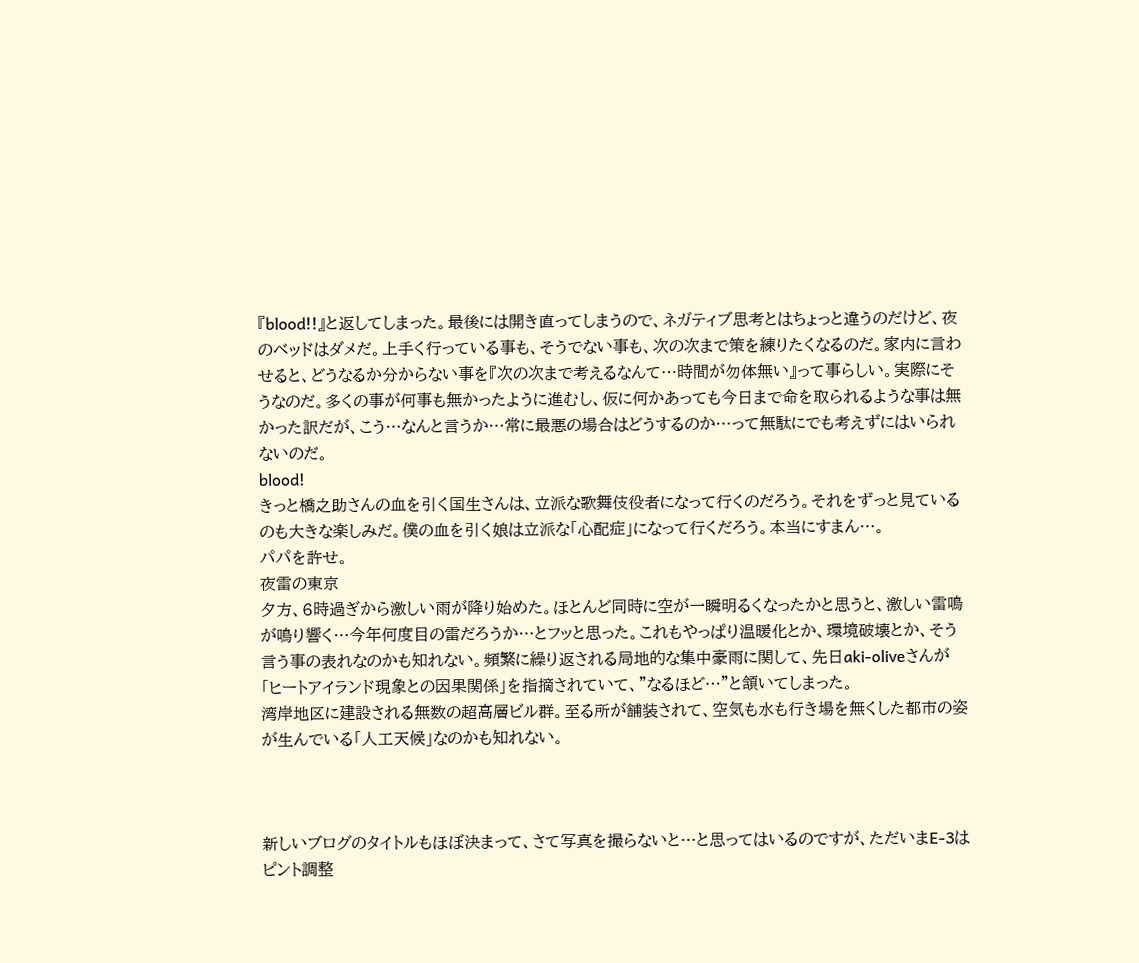『blood!!』と返してしまった。最後には開き直ってしまうので、ネガティブ思考とはちょっと違うのだけど、夜のベッドはダメだ。上手く行っている事も、そうでない事も、次の次まで策を練りたくなるのだ。家内に言わせると、どうなるか分からない事を『次の次まで考えるなんて…時間が勿体無い』って事らしい。実際にそうなのだ。多くの事が何事も無かったように進むし、仮に何かあっても今日まで命を取られるような事は無かった訳だが、こう…なんと言うか…常に最悪の場合はどうするのか…って無駄にでも考えずにはいられないのだ。
blood!
きっと橋之助さんの血を引く国生さんは、立派な歌舞伎役者になって行くのだろう。それをずっと見ているのも大きな楽しみだ。僕の血を引く娘は立派な「心配症」になって行くだろう。本当にすまん…。
パパを許せ。
夜雷の東京
夕方、6時過ぎから激しい雨が降り始めた。ほとんど同時に空が一瞬明るくなったかと思うと、激しい雷鳴が鳴り響く…今年何度目の雷だろうか…とフッと思った。これもやっぱり温暖化とか、環境破壊とか、そう言う事の表れなのかも知れない。頻繁に繰り返される局地的な集中豪雨に関して、先日aki-oliveさんが「ヒートアイランド現象との因果関係」を指摘されていて、”なるほど…”と頷いてしまった。
湾岸地区に建設される無数の超高層ビル群。至る所が舗装されて、空気も水も行き場を無くした都市の姿が生んでいる「人工天候」なのかも知れない。



新しいブログのタイトルもほぼ決まって、さて写真を撮らないと…と思ってはいるのですが、ただいまE-3はピント調整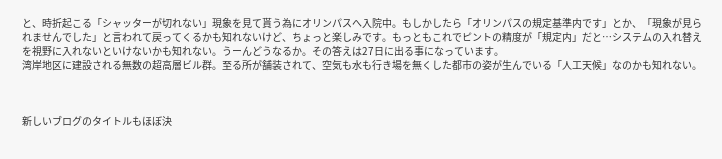と、時折起こる「シャッターが切れない」現象を見て貰う為にオリンパスへ入院中。もしかしたら「オリンパスの規定基準内です」とか、「現象が見られませんでした」と言われて戻ってくるかも知れないけど、ちょっと楽しみです。もっともこれでピントの精度が「規定内」だと…システムの入れ替えを視野に入れないといけないかも知れない。うーんどうなるか。その答えは27日に出る事になっています。
湾岸地区に建設される無数の超高層ビル群。至る所が舗装されて、空気も水も行き場を無くした都市の姿が生んでいる「人工天候」なのかも知れない。



新しいブログのタイトルもほぼ決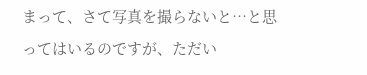まって、さて写真を撮らないと…と思ってはいるのですが、ただい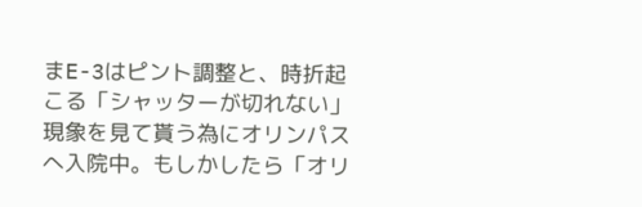まE-3はピント調整と、時折起こる「シャッターが切れない」現象を見て貰う為にオリンパスへ入院中。もしかしたら「オリ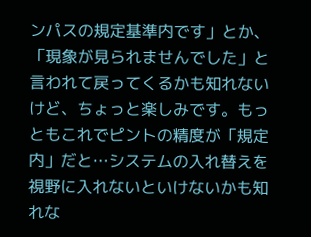ンパスの規定基準内です」とか、「現象が見られませんでした」と言われて戻ってくるかも知れないけど、ちょっと楽しみです。もっともこれでピントの精度が「規定内」だと…システムの入れ替えを視野に入れないといけないかも知れな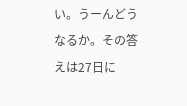い。うーんどうなるか。その答えは27日に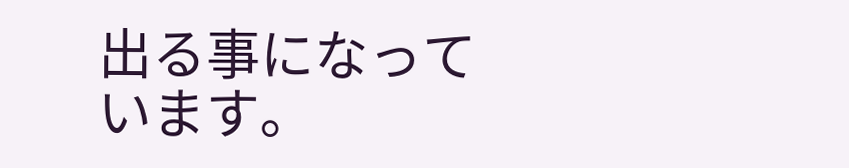出る事になっています。